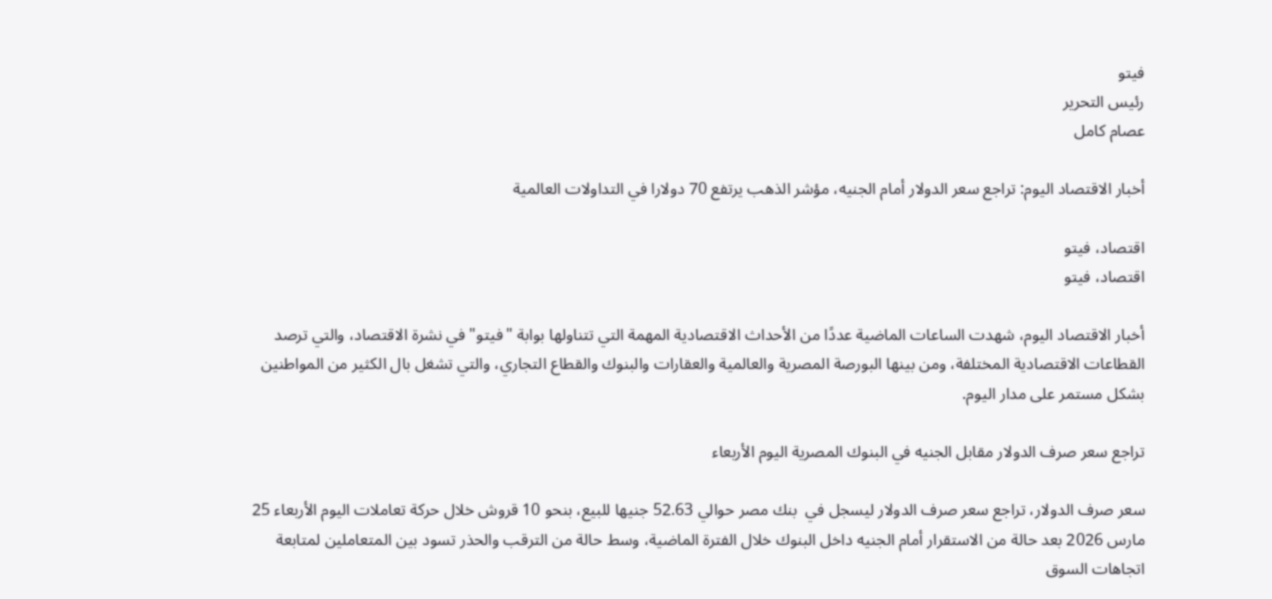فيتو
رئيس التحرير
عصام كامل

أخبار الاقتصاد اليوم: تراجع سعر الدولار أمام الجنيه، مؤشر الذهب يرتفع 70 دولارا في التداولات العالمية

اقتصاد، فيتو
اقتصاد، فيتو

أخبار الاقتصاد اليوم، شهدت الساعات الماضية عددًا من الأحداث الاقتصادية المهمة التي تتناولها بوابة "فيتو" في نشرة الاقتصاد، والتي ترصد القطاعات الاقتصادية المختلفة، ومن بينها البورصة المصرية والعالمية والعقارات والبنوك والقطاع التجاري، والتي تشغل بال الكثير من المواطنين بشكل مستمر على مدار اليوم.

تراجع سعر صرف الدولار مقابل الجنيه في البنوك المصرية اليوم الأربعاء

سعر صرف الدولار، تراجع سعر صرف الدولار ليسجل في  بنك مصر حوالي 52.63 جنيها للبيع، بنحو 10 قروش خلال حركة تعاملات اليوم الأربعاء 25 مارس 2026 بعد حالة من الاستقرار أمام الجنيه داخل البنوك خلال الفترة الماضية، وسط حالة من الترقب والحذر تسود بين المتعاملين لمتابعة اتجاهات السوق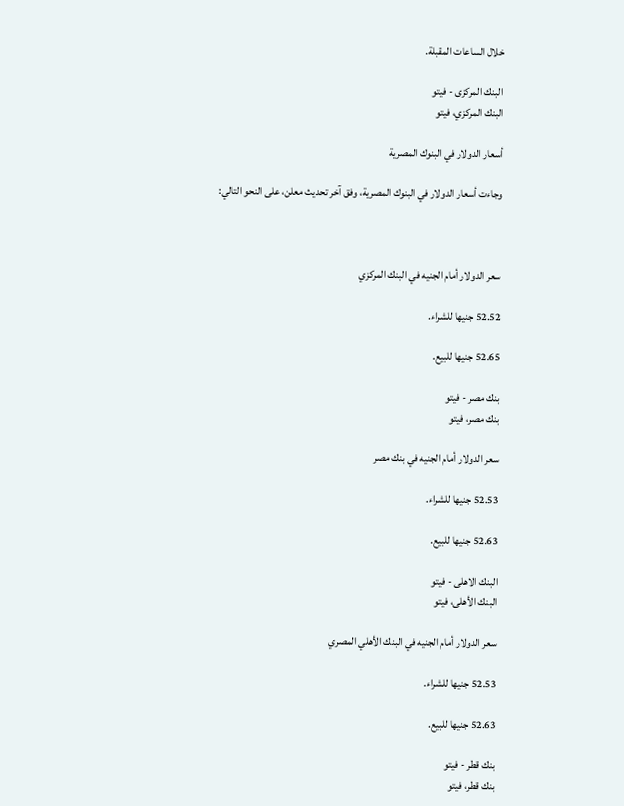خلال الساعات المقبلة.

البنك المركزى - فيتو
البنك المركزي، فيتو

أسعار الدولار في البنوك المصرية

وجاءت أسعار الدولار في البنوك المصرية، وفق آخر تحديث معلن، على النحو التالي:



سعر الدولار أمام الجنيه في البنك المركزي

52.52 جنيها للشراء.

52.65 جنيها للبيع.

بنك مصر - فيتو
بنك مصر، فيتو

سعر الدولار أمام الجنيه في بنك مصر

52.53 جنيها للشراء.

52.63 جنيها للبيع.

البنك الاهلى - فيتو
البنك الأهلى، فيتو

سعر الدولار أمام الجنيه في البنك الأهلي المصري

52.53 جنيها للشراء.

52.63 جنيها للبيع.

بنك قطر - فيتو
بنك قطر، فيتو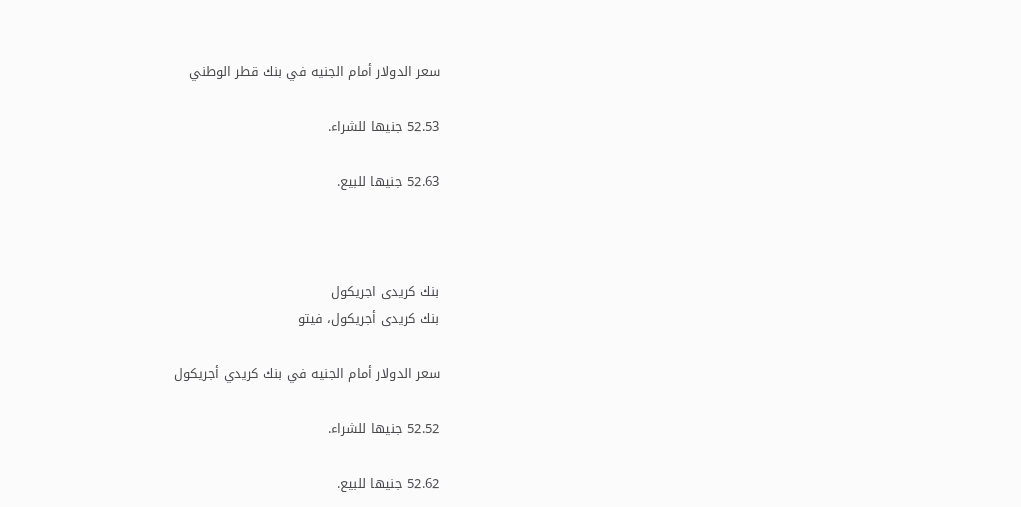سعر الدولار أمام الجنيه في بنك قطر الوطني

52.53 جنيها للشراء.

52.63 جنيها للبيع.



بنك كريدى اجريكول
بنك كريدى أجريكول، فيتو

سعر الدولار أمام الجنيه في بنك كريدي أجريكول

52.52 جنيها للشراء.

52.62 جنيها للبيع.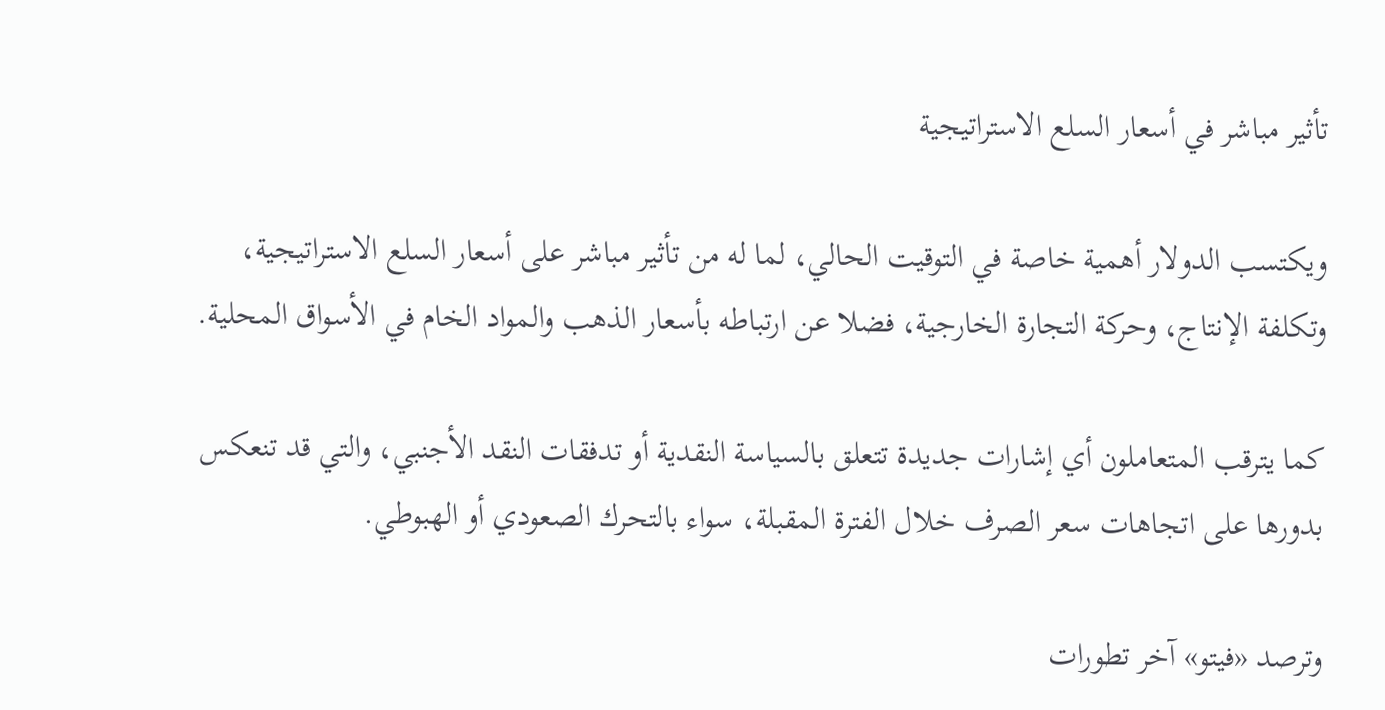تأثير مباشر في أسعار السلع الاستراتيجية

ويكتسب الدولار أهمية خاصة في التوقيت الحالي، لما له من تأثير مباشر على أسعار السلع الاستراتيجية، وتكلفة الإنتاج، وحركة التجارة الخارجية، فضلا عن ارتباطه بأسعار الذهب والمواد الخام في الأسواق المحلية.

كما يترقب المتعاملون أي إشارات جديدة تتعلق بالسياسة النقدية أو تدفقات النقد الأجنبي، والتي قد تنعكس بدورها على اتجاهات سعر الصرف خلال الفترة المقبلة، سواء بالتحرك الصعودي أو الهبوطي.

وترصد «فيتو» آخر تطورات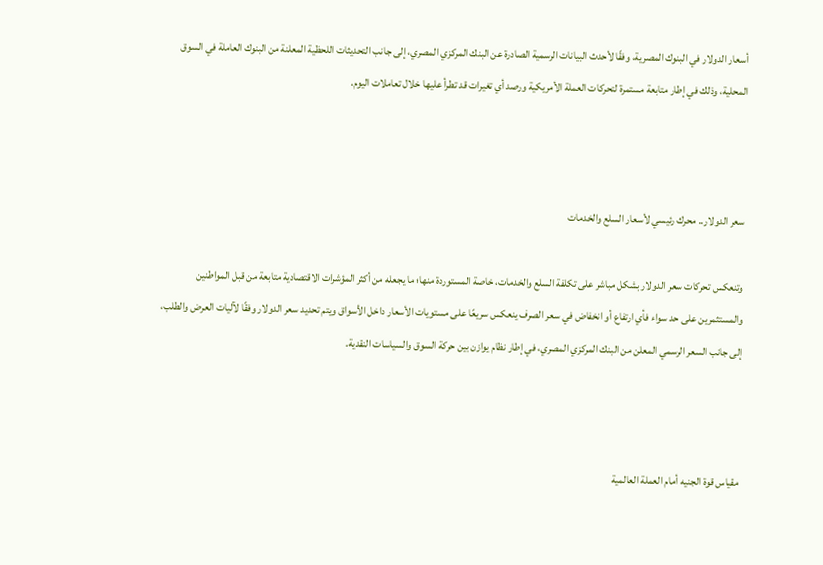أسعار الدولار في البنوك المصرية، وفقًا لأحدث البيانات الرسمية الصادرة عن البنك المركزي المصري، إلى جانب التحديثات اللحظية المعلنة من البنوك العاملة في السوق المحلية، وذلك في إطار متابعة مستمرة لتحركات العملة الأمريكية ورصد أي تغيرات قد تطرأ عليها خلال تعاملات اليوم.



سعر الدولار.. محرك رئيسي لأسعار السلع والخدمات

وتنعكس تحركات سعر الدولار بشكل مباشر على تكلفة السلع والخدمات، خاصة المستوردة منها؛ ما يجعله من أكثر المؤشرات الاقتصادية متابعة من قبل المواطنين والمستثمرين على حد سواء فأي ارتفاع أو انخفاض في سعر الصرف ينعكس سريعًا على مستويات الأسعار داخل الأسواق ويتم تحديد سعر الدولار وفقًا لآليات العرض والطلب، إلى جانب السعر الرسمي المعلن من البنك المركزي المصري، في إطار نظام يوازن بين حركة السوق والسياسات النقدية.



مقياس قوة الجنيه أمام العملة العالمية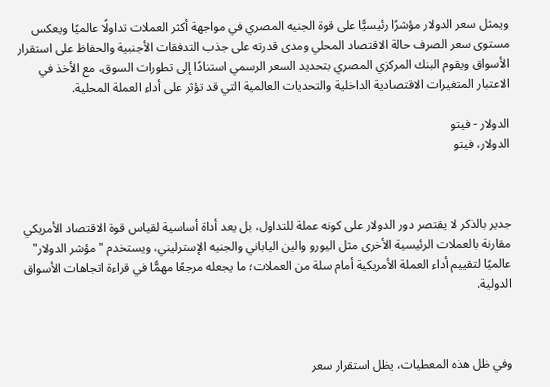ويمثل سعر الدولار مؤشرًا رئيسيًّا على قوة الجنيه المصري في مواجهة أكثر العملات تداولًا عالميًا ويعكس مستوى سعر الصرف حالة الاقتصاد المحلي ومدى قدرته على جذب التدفقات الأجنبية والحفاظ على استقرار الأسواق ويقوم البنك المركزي المصري بتحديد السعر الرسمي استنادًا إلى تطورات السوق، مع الأخذ في الاعتبار المتغيرات الاقتصادية الداخلية والتحديات العالمية التي قد تؤثر على أداء العملة المحلية.

الدولار - فيتو
الدولار، فيتو



جدير بالذكر لا يقتصر دور الدولار على كونه عملة للتداول، بل يعد أداة أساسية لقياس قوة الاقتصاد الأمريكي مقارنة بالعملات الرئيسية الأخرى مثل اليورو والين الياباني والجنيه الإسترليني، ويستخدم "مؤشر الدولار" عالميًا لتقييم أداء العملة الأمريكية أمام سلة من العملات؛ ما يجعله مرجعًا مهمًّا في قراءة اتجاهات الأسواق الدولية.



وفي ظل هذه المعطيات، يظل استقرار سعر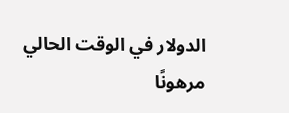الدولار في الوقت الحالي مرهونًا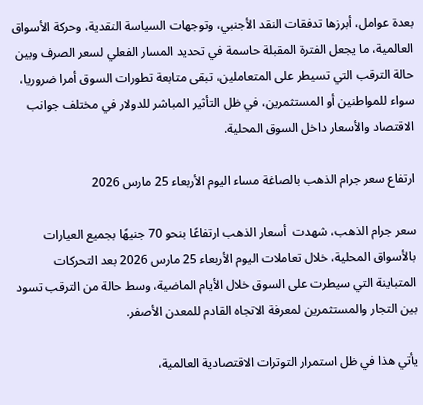بعدة عوامل، أبرزها تدفقات النقد الأجنبي، وتوجهات السياسة النقدية، وحركة الأسواق العالمية، ما يجعل الفترة المقبلة حاسمة في تحديد المسار الفعلي لسعر الصرف وبين حالة الترقب التي تسيطر على المتعاملين، تبقى متابعة تطورات السوق أمرا ضروريا، سواء للمواطنين أو المستثمرين، في ظل التأثير المباشر للدولار في مختلف جوانب الاقتصاد والأسعار داخل السوق المحلية.

ارتفاع سعر جرام الذهب بالصاغة مساء اليوم الأربعاء 25 مارس 2026

سعر جرام الذهب، شهدت  أسعار الذهب ارتفاعًا بنحو 70 جنيهًا بجميع العيارات بالأسواق المحلية، خلال تعاملات اليوم الأربعاء 25 مارس 2026 بعد التحركات المتباينة التي سيطرت على السوق خلال الأيام الماضية، وسط حالة من الترقب تسود بين التجار والمستثمرين لمعرفة الاتجاه القادم للمعدن الأصفر.

يأتي هذا في ظل استمرار التوترات الاقتصادية العالمية،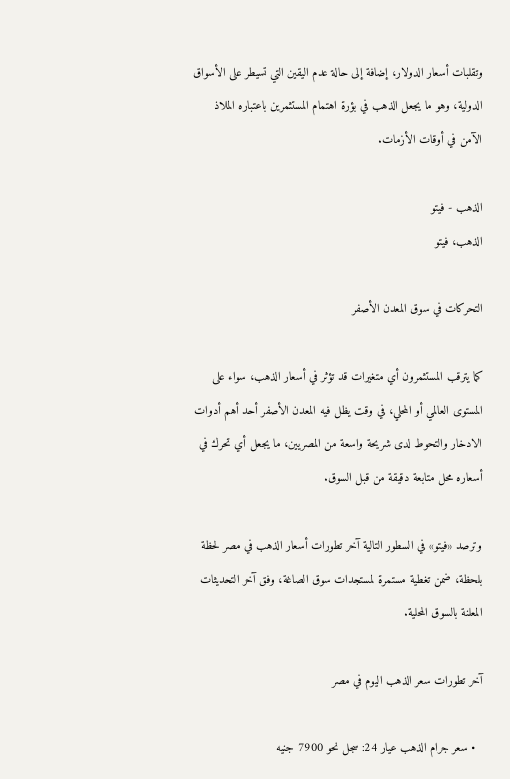وتقلبات أسعار الدولار، إضافة إلى حالة عدم اليقين التي تسيطر على الأسواق الدولية، وهو ما يجعل الذهب في بؤرة اهتمام المستثمرين باعتباره الملاذ الآمن في أوقات الأزمات.

الذهب - فيتو
الذهب، فيتو

التحركات في سوق المعدن الأصفر

كما يترقب المستثمرون أي متغيرات قد تؤثر في أسعار الذهب، سواء على المستوى العالمي أو المحلي، في وقت يظل فيه المعدن الأصفر أحد أهم أدوات الادخار والتحوط لدى شريحة واسعة من المصريين، ما يجعل أي تحرك في أسعاره محل متابعة دقيقة من قبل السوق.

وترصد «فيتو» في السطور التالية آخر تطورات أسعار الذهب في مصر لحظة بلحظة، ضمن تغطية مستمرة لمستجدات سوق الصاغة، وفق آخر التحديثات المعلنة بالسوق المحلية.

آخر تطورات سعر الذهب اليوم في مصر

  • سعر جرام الذهب عيار 24: سجل نحو 7900 جنيه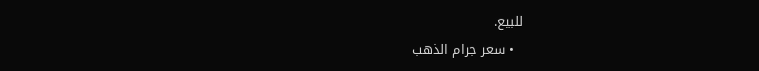للبيع.
  • سعر جرام الذهب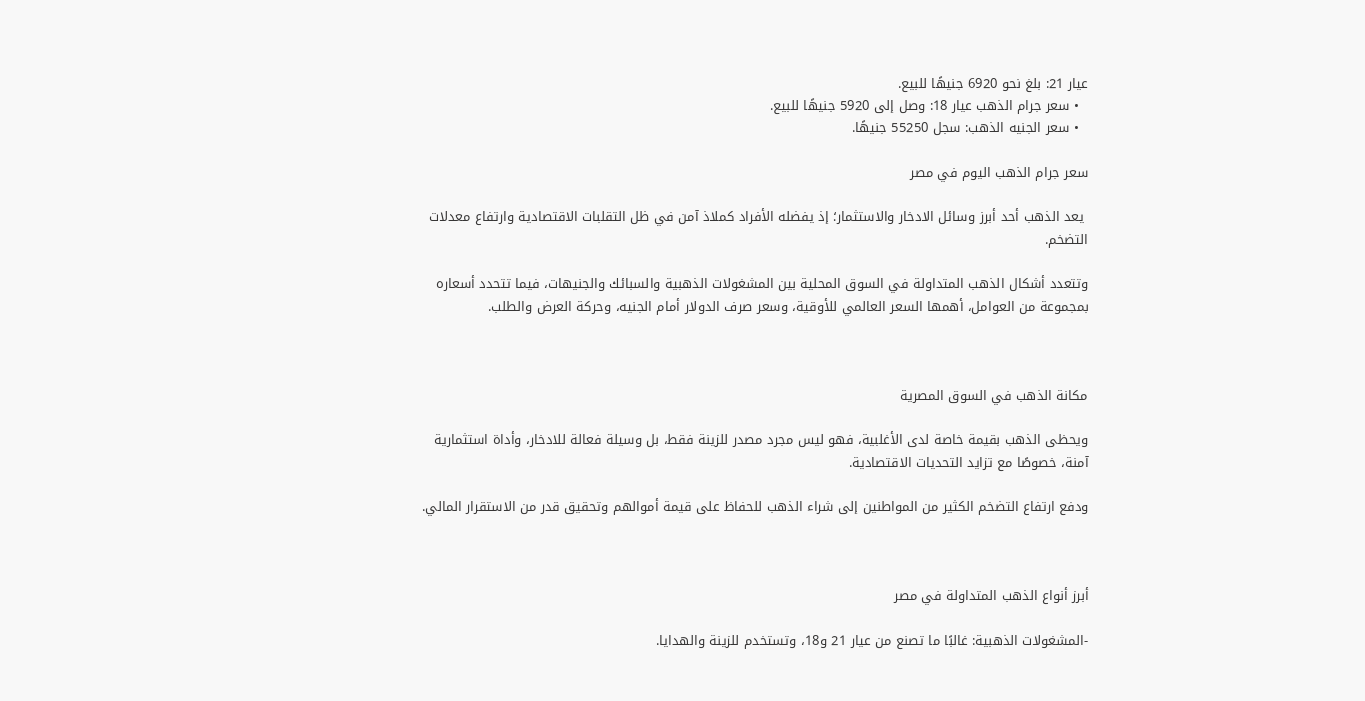عيار 21: بلغ نحو 6920 جنيهًا للبيع.
  • سعر جرام الذهب عيار 18: وصل إلى 5920 جنيهًا للبيع.
  • سعر الجنيه الذهب: سجل 55250 جنيهًا.

سعر جرام الذهب اليوم في مصر

 يعد الذهب أحد أبرز وسائل الادخار والاستثمار؛ إذ يفضله الأفراد كملاذ آمن في ظل التقلبات الاقتصادية وارتفاع معدلات التضخم.

وتتعدد أشكال الذهب المتداولة في السوق المحلية بين المشغولات الذهبية والسبائك والجنيهات، فيما تتحدد أسعاره بمجموعة من العوامل، أهمها السعر العالمي للأوقية، وسعر صرف الدولار أمام الجنيه، وحركة العرض والطلب.



مكانة الذهب في السوق المصرية

ويحظى الذهب بقيمة خاصة لدى الأغلبية، فهو ليس مجرد مصدر للزينة فقط، بل وسيلة فعالة للادخار، وأداة استثمارية آمنة، خصوصًا مع تزايد التحديات الاقتصادية.

ودفع ارتفاع التضخم الكثير من المواطنين إلى شراء الذهب للحفاظ على قيمة أموالهم وتحقيق قدر من الاستقرار المالي.



أبرز أنواع الذهب المتداولة في مصر

-المشغولات الذهبية: غالبًا ما تصنع من عيار 21 و18، وتستخدم للزينة والهدايا.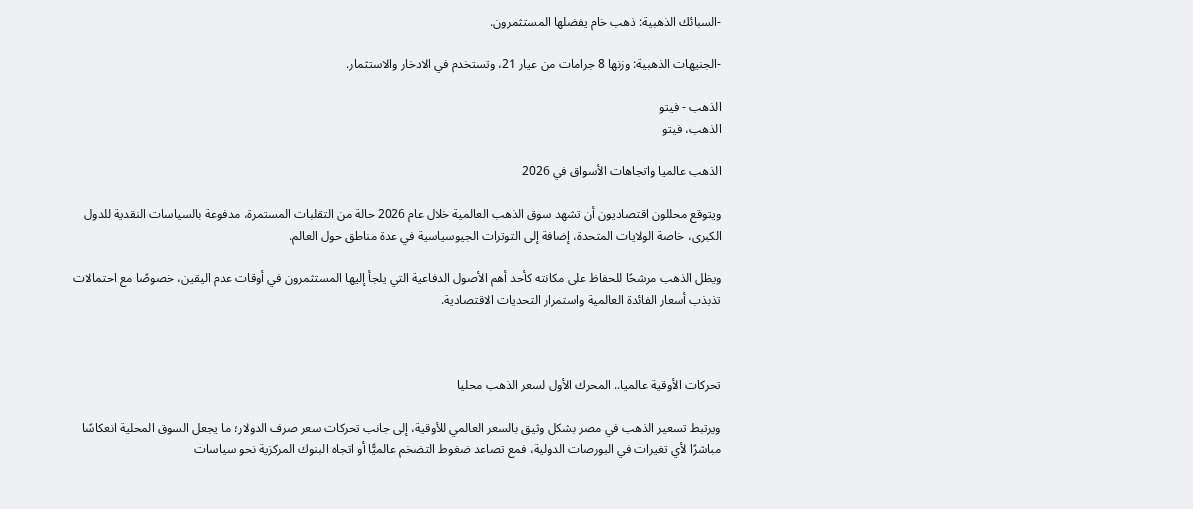-السبائك الذهبية: ذهب خام يفضلها المستثمرون.

-الجنيهات الذهبية: وزنها 8 جرامات من عيار 21، وتستخدم في الادخار والاستثمار.

الذهب - فيتو
الذهب، فيتو

الذهب عالميا واتجاهات الأسواق في 2026

ويتوقع محللون اقتصاديون أن تشهد سوق الذهب العالمية خلال عام 2026 حالة من التقلبات المستمرة، مدفوعة بالسياسات النقدية للدول الكبرى، خاصة الولايات المتحدة، إضافة إلى التوترات الجيوسياسية في عدة مناطق حول العالم.

ويظل الذهب مرشحًا للحفاظ على مكانته كأحد أهم الأصول الدفاعية التي يلجأ إليها المستثمرون في أوقات عدم اليقين، خصوصًا مع احتمالات تذبذب أسعار الفائدة العالمية واستمرار التحديات الاقتصادية.



تحركات الأوقية عالميا.. المحرك الأول لسعر الذهب محليا

ويرتبط تسعير الذهب في مصر بشكل وثيق بالسعر العالمي للأوقية، إلى جانب تحركات سعر صرف الدولار؛ ما يجعل السوق المحلية انعكاسًا مباشرًا لأي تغيرات في البورصات الدولية، فمع تصاعد ضغوط التضخم عالميًّا أو اتجاه البنوك المركزية نحو سياسات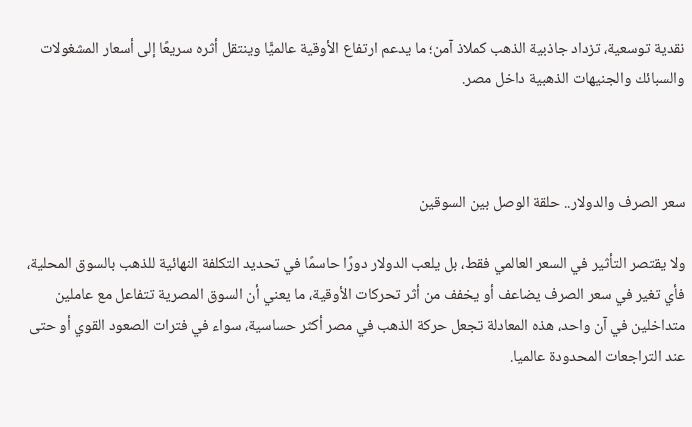نقدية توسعية، تزداد جاذبية الذهب كملاذ آمن؛ ما يدعم ارتفاع الأوقية عالميًّا وينتقل أثره سريعًا إلى أسعار المشغولات والسبائك والجنيهات الذهبية داخل مصر.



سعر الصرف والدولار.. حلقة الوصل بين السوقين

ولا يقتصر التأثير في السعر العالمي فقط، بل يلعب الدولار دورًا حاسمًا في تحديد التكلفة النهائية للذهب بالسوق المحلية، فأي تغير في سعر الصرف يضاعف أو يخفف من أثر تحركات الأوقية، ما يعني أن السوق المصرية تتفاعل مع عاملين متداخلين في آن واحد، هذه المعادلة تجعل حركة الذهب في مصر أكثر حساسية، سواء في فترات الصعود القوي أو حتى عند التراجعات المحدودة عالميا.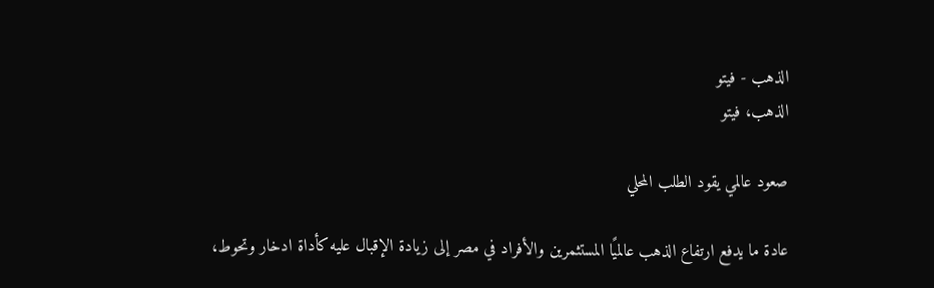الذهب - فيتو
الذهب، فيتو

صعود عالمي يقود الطلب المحلي

عادة ما يدفع ارتفاع الذهب عالميًا المستثمرين والأفراد في مصر إلى زيادة الإقبال عليه كأداة ادخار وتحوط،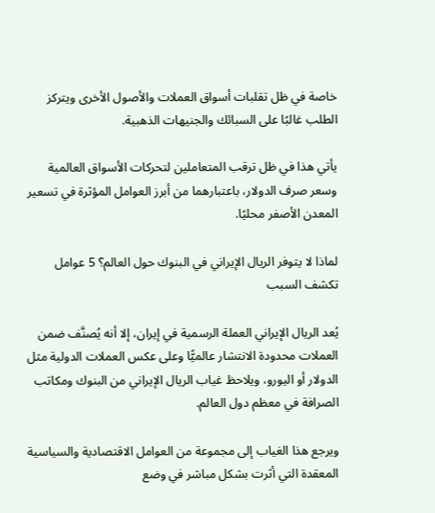خاصة في ظل تقلبات أسواق العملات والأصول الأخرى ويتركز الطلب غالبًا على السبائك والجنيهات الذهبية.

يأتي هذا في ظل ترقب المتعاملين لتحركات الأسواق العالمية وسعر صرف الدولار، باعتبارهما من أبرز العوامل المؤثرة في تسعير المعدن الأصفر محليًا.

لماذا لا يتوفر الريال الإيراني في البنوك حول العالم؟ 5 عوامل تكشف السبب

يُعد الريال الإيراني العملة الرسمية في إيران، إلا أنه يُصنَّف ضمن العملات محدودة الانتشار عالميًّا وعلى عكس العملات الدولية مثل الدولار أو اليورو، ويلاحظ غياب الريال الإيراني من البنوك ومكاتب الصرافة في معظم دول العالم.

ويرجع هذا الغياب إلى مجموعة من العوامل الاقتصادية والسياسية المعقدة التي أثرت بشكل مباشر في وضع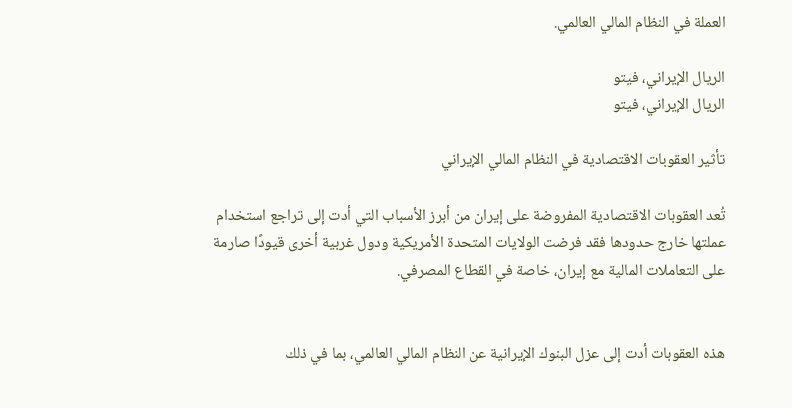العملة في النظام المالي العالمي.

الريال الإيراني، فيتو
الريال الإيراني، فيتو

تأثير العقوبات الاقتصادية في النظام المالي الإيراني

تُعد العقوبات الاقتصادية المفروضة على إيران من أبرز الأسباب التي أدت إلى تراجع استخدام عملتها خارج حدودها فقد فرضت الولايات المتحدة الأمريكية ودول غربية أخرى قيودًا صارمة على التعاملات المالية مع إيران، خاصة في القطاع المصرفي.


هذه العقوبات أدت إلى عزل البنوك الإيرانية عن النظام المالي العالمي، بما في ذلك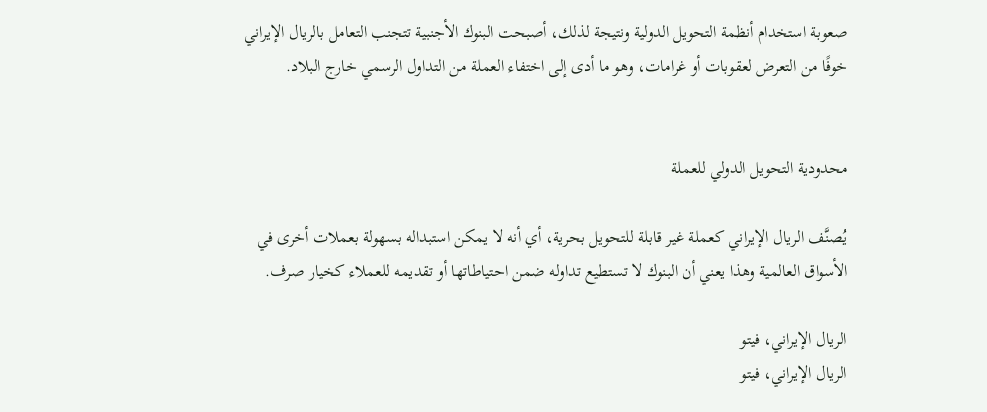صعوبة استخدام أنظمة التحويل الدولية ونتيجة لذلك، أصبحت البنوك الأجنبية تتجنب التعامل بالريال الإيراني خوفًا من التعرض لعقوبات أو غرامات، وهو ما أدى إلى اختفاء العملة من التداول الرسمي خارج البلاد.


محدودية التحويل الدولي للعملة

يُصنَّف الريال الإيراني كعملة غير قابلة للتحويل بحرية، أي أنه لا يمكن استبداله بسهولة بعملات أخرى في الأسواق العالمية وهذا يعني أن البنوك لا تستطيع تداوله ضمن احتياطاتها أو تقديمه للعملاء كخيار صرف.

الريال الإيراني، فيتو
الريال الإيراني، فيتو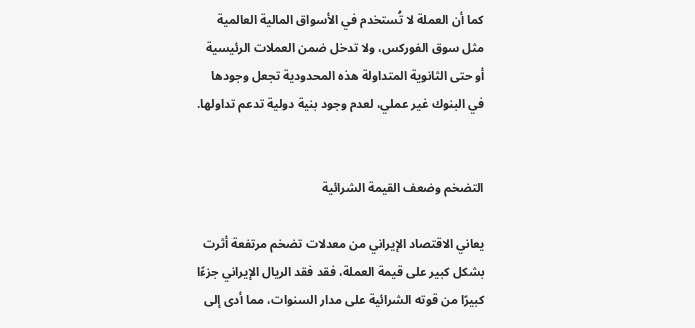كما أن العملة لا تُستخدم في الأسواق المالية العالمية مثل سوق الفوركس، ولا تدخل ضمن العملات الرئيسية أو حتى الثانوية المتداولة هذه المحدودية تجعل وجودها في البنوك غير عملي، لعدم وجود بنية دولية تدعم تداولها.


التضخم وضعف القيمة الشرائية

يعاني الاقتصاد الإيراني من معدلات تضخم مرتفعة أثرت بشكل كبير على قيمة العملة، فقد فقد الريال الإيراني جزءًا كبيرًا من قوته الشرائية على مدار السنوات، مما أدى إلى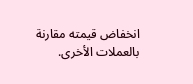انخفاض قيمته مقارنة بالعملات الأخرى.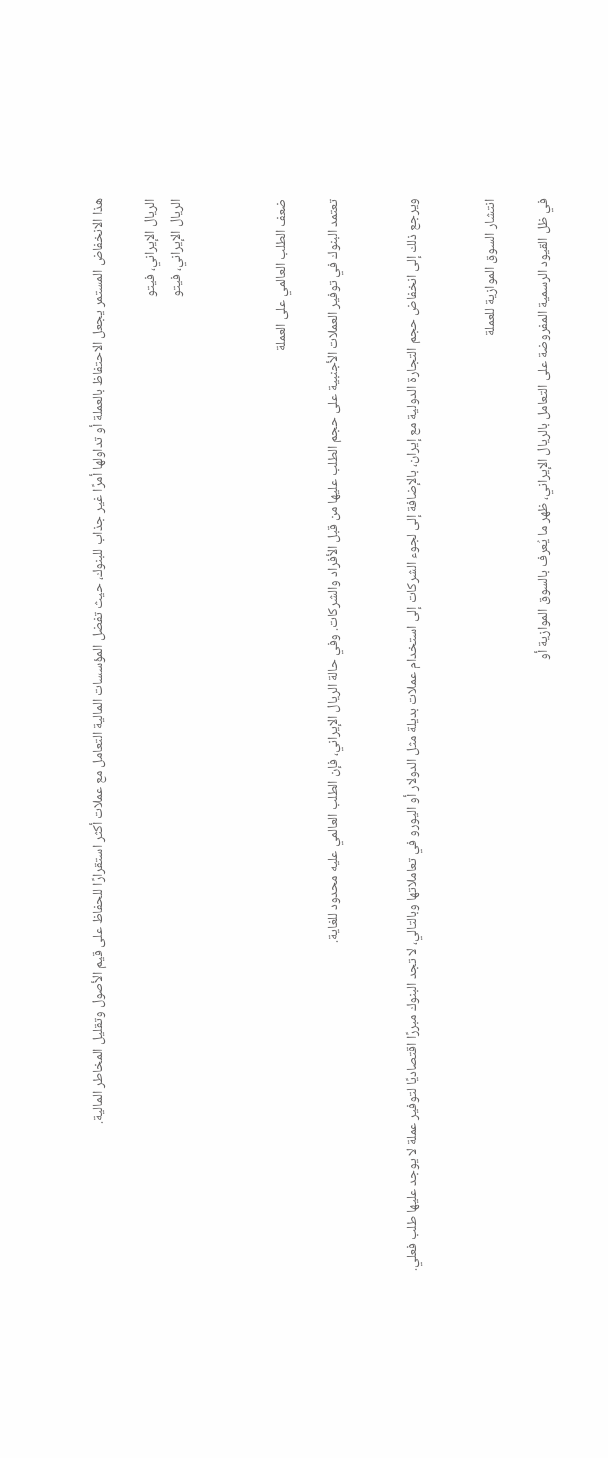هذا الانخفاض المستمر يجعل الاحتفاظ بالعملة أو تداولها أمرًا غير جذاب للبنوك، حيث تفضل المؤسسات المالية التعامل مع عملات أكثر استقرارًا للحفاظ على قيم الأصول وتقليل المخاطر المالية.

الريال الإيراني، فيتو
الريال الإيراني، فيتو



ضعف الطلب العالمي على العملة

تعتمد البنوك في توفير العملات الأجنبية على حجم الطلب عليها من قبل الأفراد والشركات. وفي حالة الريال الإيراني، فإن الطلب العالمي عليه محدود للغاية.


ويرجع ذلك إلى انخفاض حجم التجارة الدولية مع إيران، بالإضافة إلى لجوء الشركات إلى استخدام عملات بديلة مثل الدولار أو اليورو في تعاملاتها وبالتالي، لا تجد البنوك مبررًا اقتصاديًا لتوفير عملة لا يوجد عليها طلب فعلي.


انتشار السوق الموازية للعملة

في ظل القيود الرسمية المفروضة على التعامل بالريال الإيراني، ظهر ما يُعرف بالسوق الموازية أو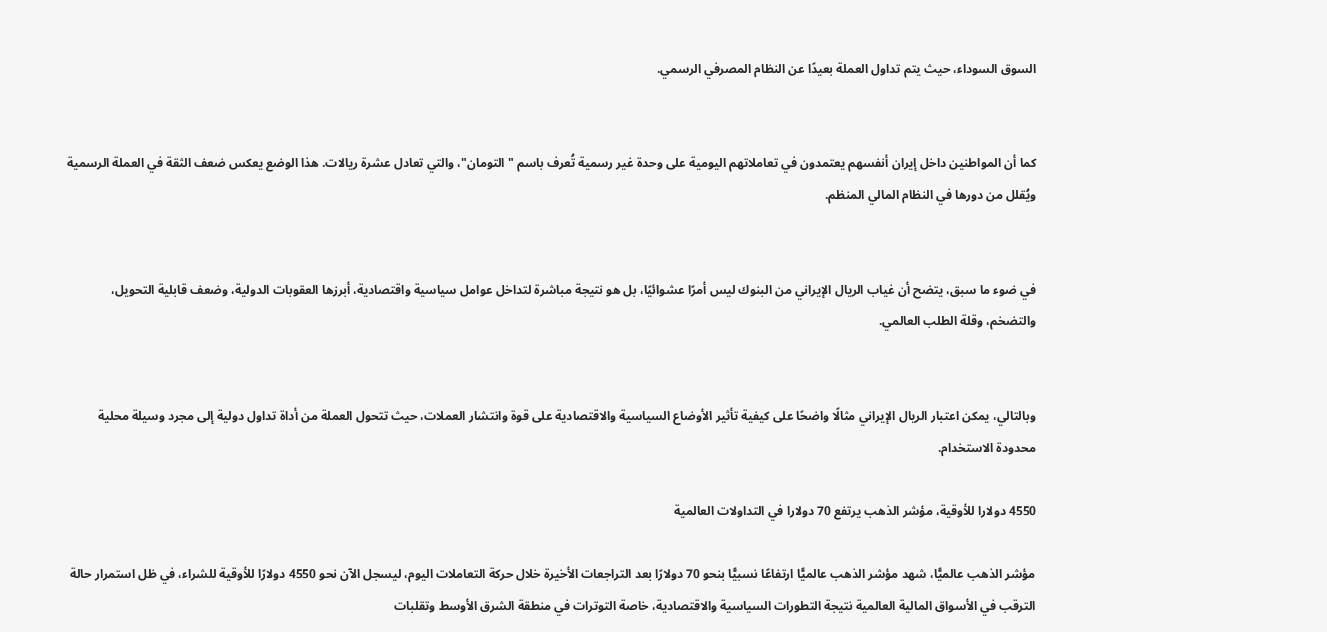السوق السوداء، حيث يتم تداول العملة بعيدًا عن النظام المصرفي الرسمي.


كما أن المواطنين داخل إيران أنفسهم يعتمدون في تعاملاتهم اليومية على وحدة غير رسمية تُعرف باسم "التومان"، والتي تعادل عشرة ريالات. هذا الوضع يعكس ضعف الثقة في العملة الرسمية ويُقلل من دورها في النظام المالي المنظم.


في ضوء ما سبق، يتضح أن غياب الريال الإيراني من البنوك ليس أمرًا عشوائيًا، بل هو نتيجة مباشرة لتداخل عوامل سياسية واقتصادية، أبرزها العقوبات الدولية، وضعف قابلية التحويل، والتضخم، وقلة الطلب العالمي.


وبالتالي، يمكن اعتبار الريال الإيراني مثالًا واضحًا على كيفية تأثير الأوضاع السياسية والاقتصادية على قوة وانتشار العملات، حيث تتحول العملة من أداة تداول دولية إلى مجرد وسيلة محلية محدودة الاستخدام.

4550 دولارا للأوقية، مؤشر الذهب يرتفع 70 دولارا في التداولات العالمية

مؤشر الذهب عالميًّا، شهد مؤشر الذهب عالميًّا ارتفاعًا نسبيًّا بنحو 70 دولارًا بعد التراجعات الأخيرة خلال حركة التعاملات اليوم، ليسجل الآن نحو 4550 دولارًا للأوقية للشراء، في ظل استمرار حالة الترقب في الأسواق المالية العالمية نتيجة التطورات السياسية والاقتصادية، خاصة التوترات في منطقة الشرق الأوسط وتقلبات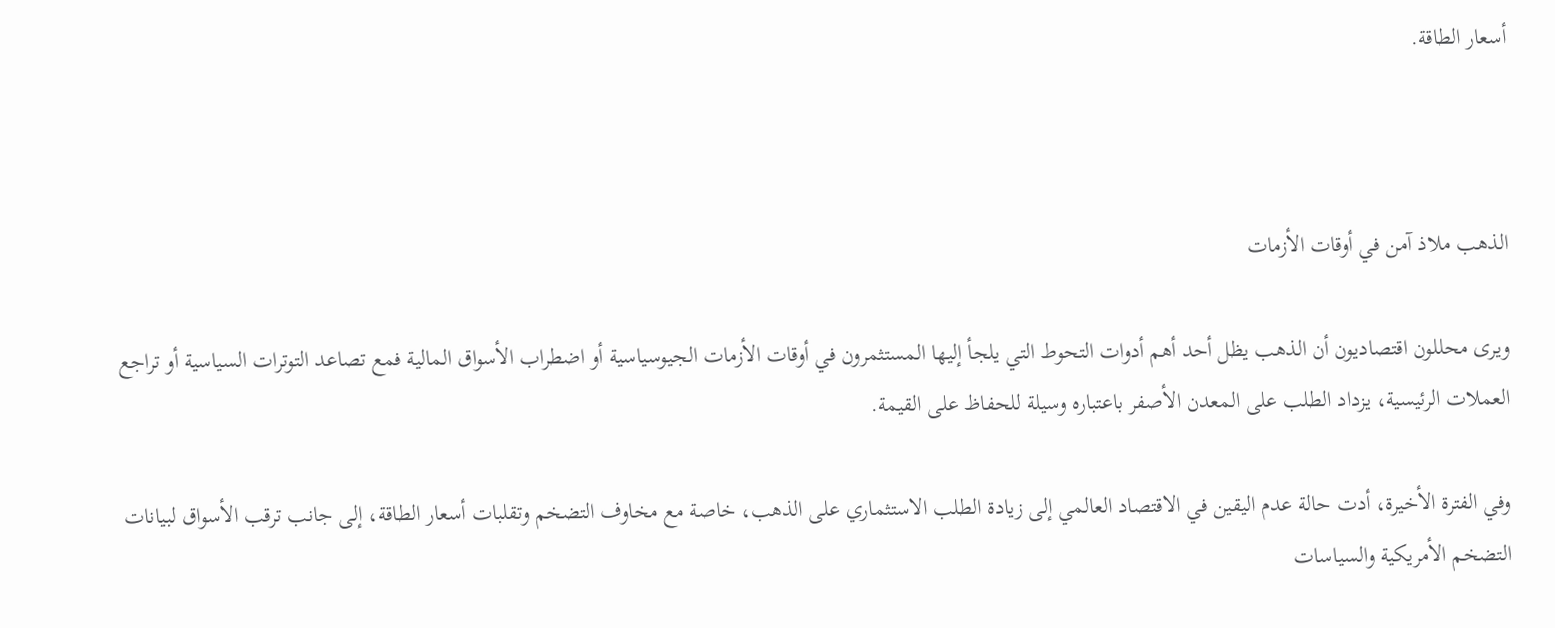أسعار الطاقة.



الذهب ملاذ آمن في أوقات الأزمات

ويرى محللون اقتصاديون أن الذهب يظل أحد أهم أدوات التحوط التي يلجأ إليها المستثمرون في أوقات الأزمات الجيوسياسية أو اضطراب الأسواق المالية فمع تصاعد التوترات السياسية أو تراجع العملات الرئيسية، يزداد الطلب على المعدن الأصفر باعتباره وسيلة للحفاظ على القيمة.

وفي الفترة الأخيرة، أدت حالة عدم اليقين في الاقتصاد العالمي إلى زيادة الطلب الاستثماري على الذهب، خاصة مع مخاوف التضخم وتقلبات أسعار الطاقة، إلى جانب ترقب الأسواق لبيانات التضخم الأمريكية والسياسات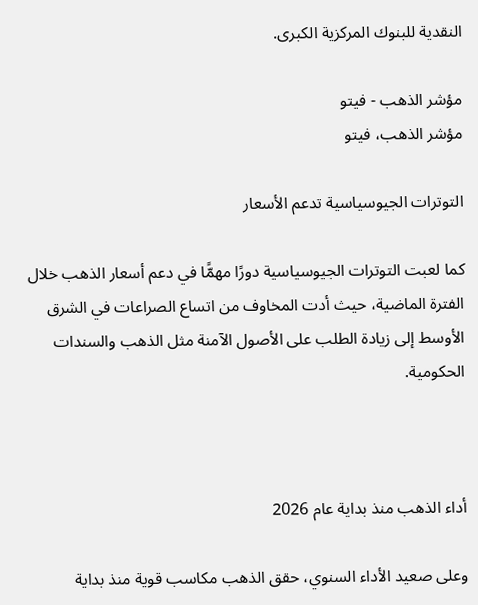النقدية للبنوك المركزية الكبرى.

مؤشر الذهب - فيتو
مؤشر الذهب، فيتو

التوترات الجيوسياسية تدعم الأسعار

كما لعبت التوترات الجيوسياسية دورًا مهمًّا في دعم أسعار الذهب خلال الفترة الماضية، حيث أدت المخاوف من اتساع الصراعات في الشرق الأوسط إلى زيادة الطلب على الأصول الآمنة مثل الذهب والسندات الحكومية.



أداء الذهب منذ بداية عام 2026

وعلى صعيد الأداء السنوي، حقق الذهب مكاسب قوية منذ بداية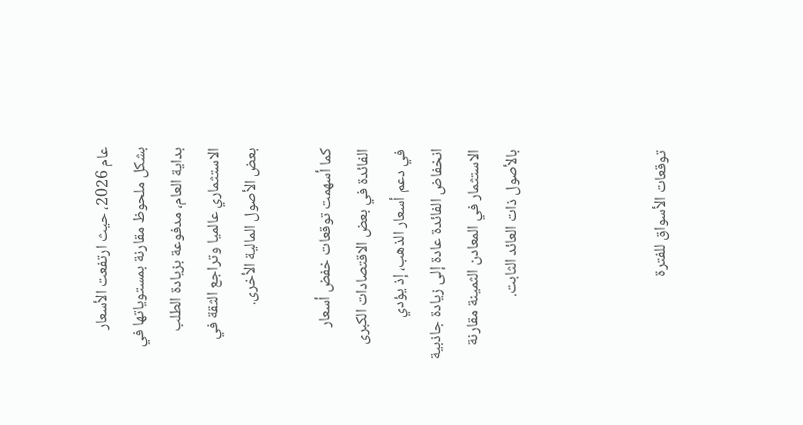عام 2026، حيث ارتفعت الأسعار بشكل ملحوظ مقارنة بمستوياتها في بداية العام، مدفوعة بزيادة الطلب الاستثماري عالميا وتراجع الثقة في بعض الأصول المالية الأخرى.

كما أسهمت توقعات خفض أسعار الفائدة في بعض الاقتصادات الكبرى في دعم أسعار الذهب، إذ يؤدي انخفاض الفائدة عادة إلى زيادة جاذبية الاستثمار في المعادن الثمينة مقارنة بالأصول ذات العائد الثابت.



توقعات الأسواق للفترة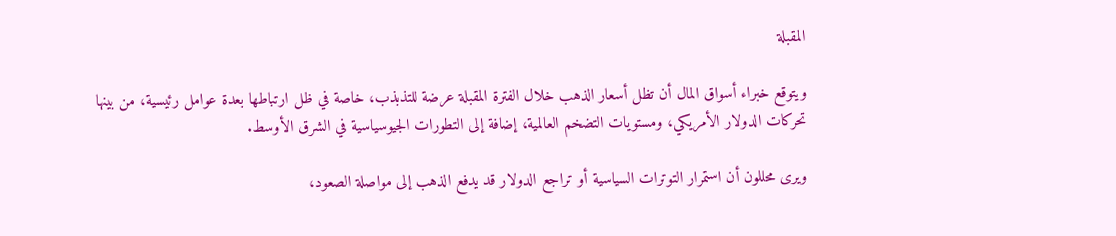المقبلة

ويتوقع خبراء أسواق المال أن تظل أسعار الذهب خلال الفترة المقبلة عرضة للتذبذب، خاصة في ظل ارتباطها بعدة عوامل رئيسية، من بينها تحركات الدولار الأمريكي، ومستويات التضخم العالمية، إضافة إلى التطورات الجيوسياسية في الشرق الأوسط.

ويرى محللون أن استمرار التوترات السياسية أو تراجع الدولار قد يدفع الذهب إلى مواصلة الصعود،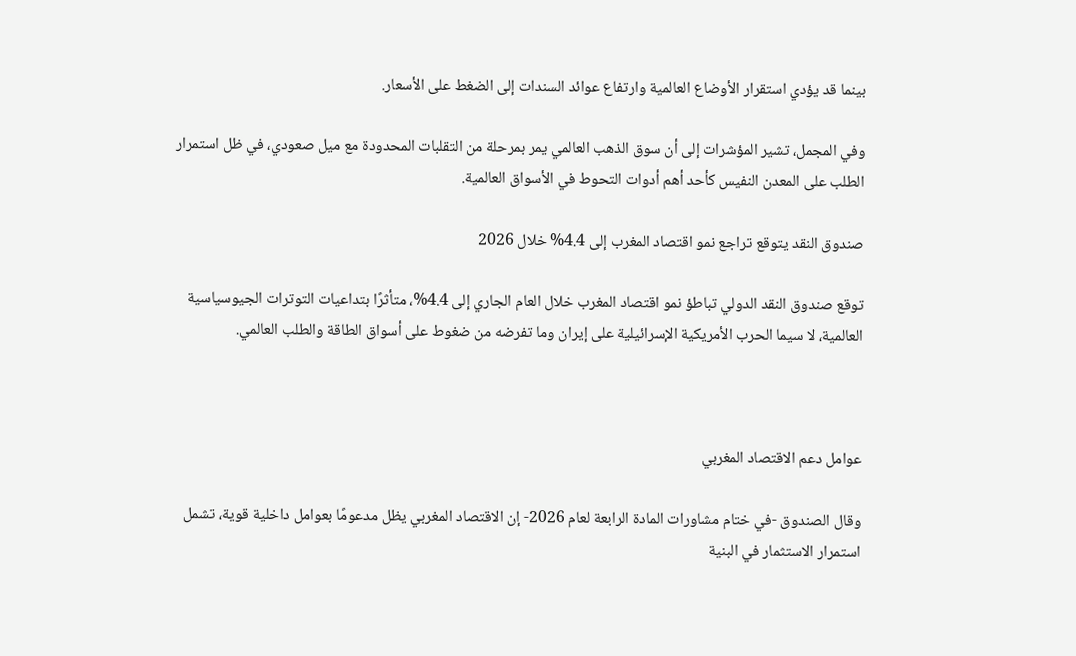بينما قد يؤدي استقرار الأوضاع العالمية وارتفاع عوائد السندات إلى الضغط على الأسعار.

وفي المجمل، تشير المؤشرات إلى أن سوق الذهب العالمي يمر بمرحلة من التقلبات المحدودة مع ميل صعودي، في ظل استمرار الطلب على المعدن النفيس كأحد أهم أدوات التحوط في الأسواق العالمية.

صندوق النقد يتوقع تراجع نمو اقتصاد المغرب إلى 4.4% خلال 2026

توقع صندوق النقد الدولي تباطؤ نمو اقتصاد المغرب خلال العام الجاري إلى 4.4%، متأثرًا بتداعيات التوترات الجيوسياسية العالمية، لا سيما الحرب الأمريكية الإسرائيلية على إيران وما تفرضه من ضغوط على أسواق الطاقة والطلب العالمي.



عوامل دعم الاقتصاد المغربي

وقال الصندوق -في ختام مشاورات المادة الرابعة لعام 2026- إن الاقتصاد المغربي يظل مدعومًا بعوامل داخلية قوية، تشمل استمرار الاستثمار في البنية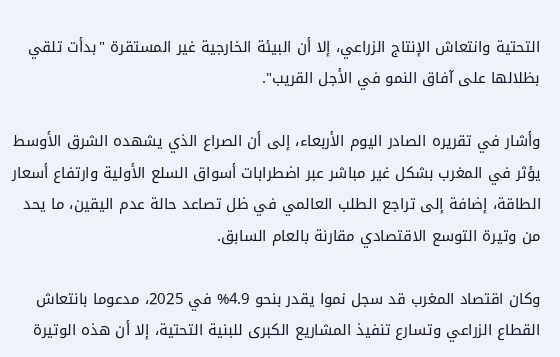التحتية وانتعاش الإنتاج الزراعي، إلا أن البيئة الخارجية غير المستقرة "بدأت تلقي بظلالها على آفاق النمو في الأجل القريب".

وأشار في تقريره الصادر اليوم الأربعاء، إلى أن الصراع الذي يشهده الشرق الأوسط يؤثر في المغرب بشكل غير مباشر عبر اضطرابات أسواق السلع الأولية وارتفاع أسعار الطاقة، إضافة إلى تراجع الطلب العالمي في ظل تصاعد حالة عدم اليقين، ما يحد من وتيرة التوسع الاقتصادي مقارنة بالعام السابق.

وكان اقتصاد المغرب قد سجل نموا يقدر بنحو 4.9% في 2025، مدعوما بانتعاش القطاع الزراعي وتسارع تنفيذ المشاريع الكبرى للبنية التحتية، إلا أن هذه الوتيرة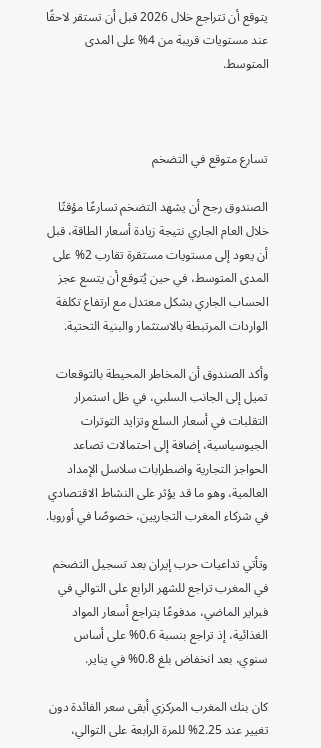يتوقع أن تتراجع خلال 2026 قبل أن تستقر لاحقًا عند مستويات قريبة من 4% على المدى المتوسط.



تسارع متوقع في التضخم

الصندوق رجح أن يشهد التضخم تسارعًا مؤقتًا خلال العام الجاري نتيجة زيادة أسعار الطاقة، قبل أن يعود إلى مستويات مستقرة تقارب 2% على المدى المتوسط، في حين يُتوقع أن يتسع عجز الحساب الجاري بشكل معتدل مع ارتفاع تكلفة الواردات المرتبطة بالاستثمار والبنية التحتية.

وأكد الصندوق أن المخاطر المحيطة بالتوقعات تميل إلى الجانب السلبي، في ظل استمرار التقلبات في أسعار السلع وتزايد التوترات الجيوسياسية، إضافة إلى احتمالات تصاعد الحواجز التجارية واضطرابات سلاسل الإمداد العالمية، وهو ما قد يؤثر على النشاط الاقتصادي في شركاء المغرب التجاريين، خصوصًا في أوروبا.

وتأتي تداعيات حرب إيران بعد تسجيل التضخم في المغرب تراجع للشهر الرابع على التوالي في فبراير الماضي، مدفوعًا بتراجع أسعار المواد الغذائية، إذ تراجع بنسبة 0.6% على أساس سنوي، بعد انخفاض بلغ 0.8% في يناير.

كان بنك المغرب المركزي أبقى سعر الفائدة دون تغيير عند 2.25% للمرة الرابعة على التوالي،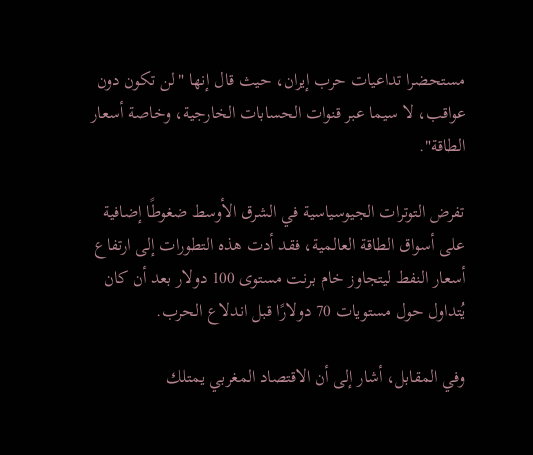مستحضرا تداعيات حرب إيران، حيث قال إنها "لن تكون دون عواقب، لا سيما عبر قنوات الحسابات الخارجية، وخاصة أسعار الطاقة".

تفرض التوترات الجيوسياسية في الشرق الأوسط ضغوطًا إضافية على أسواق الطاقة العالمية، فقد أدت هذه التطورات إلى ارتفاع أسعار النفط ليتجاوز خام برنت مستوى 100 دولار بعد أن كان يُتداول حول مستويات 70 دولارًا قبل اندلاع الحرب.

وفي المقابل، أشار إلى أن الاقتصاد المغربي يمتلك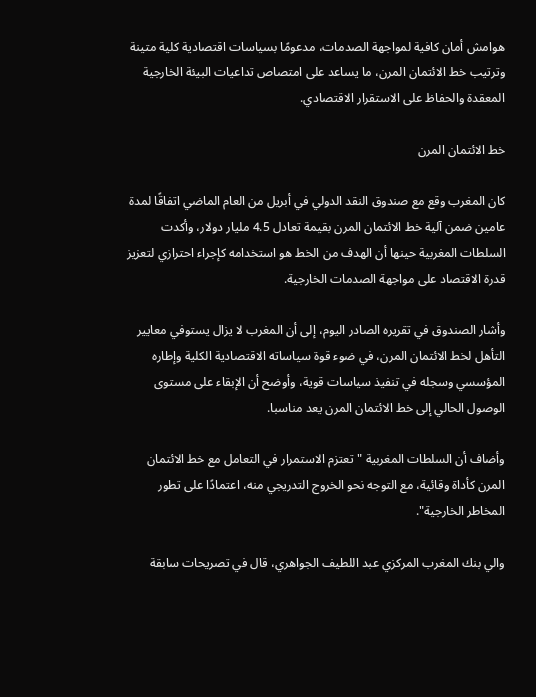هوامش أمان كافية لمواجهة الصدمات، مدعومًا بسياسات اقتصادية كلية متينة وترتيب خط الائتمان المرن، ما يساعد على امتصاص تداعيات البيئة الخارجية المعقدة والحفاظ على الاستقرار الاقتصادي.

خط الائتمان المرن

كان المغرب وقع مع صندوق النقد الدولي في أبريل من العام الماضي اتفاقًا لمدة عامين ضمن آلية خط الائتمان المرن بقيمة تعادل 4.5 مليار دولار، وأكدت السلطات المغربية حينها أن الهدف من الخط هو استخدامه كإجراء احترازي لتعزيز قدرة الاقتصاد على مواجهة الصدمات الخارجية.

وأشار الصندوق في تقريره الصادر اليوم، إلى أن المغرب لا يزال يستوفي معايير التأهل لخط الائتمان المرن، في ضوء قوة سياساته الاقتصادية الكلية وإطاره المؤسسي وسجله في تنفيذ سياسات قوية، وأوضح أن الإبقاء على مستوى الوصول الحالي إلى خط الائتمان المرن يعد مناسبا.

وأضاف أن السلطات المغربية "تعتزم الاستمرار في التعامل مع خط الائتمان المرن كأداة وقائية، مع التوجه نحو الخروج التدريجي منه، اعتمادًا على تطور المخاطر الخارجية".

والي بنك المغرب المركزي عبد اللطيف الجواهري، قال في تصريحات سابقة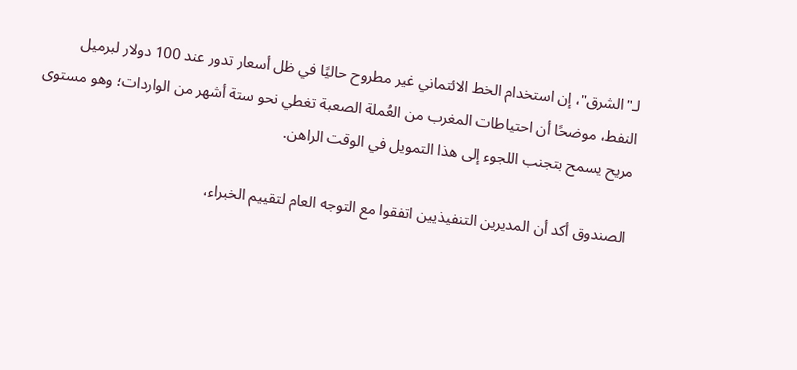لـ"الشرق"، إن استخدام الخط الائتماني غير مطروح حاليًا في ظل أسعار تدور عند 100 دولار لبرميل النفط، موضحًا أن احتياطات المغرب من العُملة الصعبة تغطي نحو ستة أشهر من الواردات؛ وهو مستوى مريح يسمح بتجنب اللجوء إلى هذا التمويل في الوقت الراهن.

الصندوق أكد أن المديرين التنفيذيين اتفقوا مع التوجه العام لتقييم الخبراء،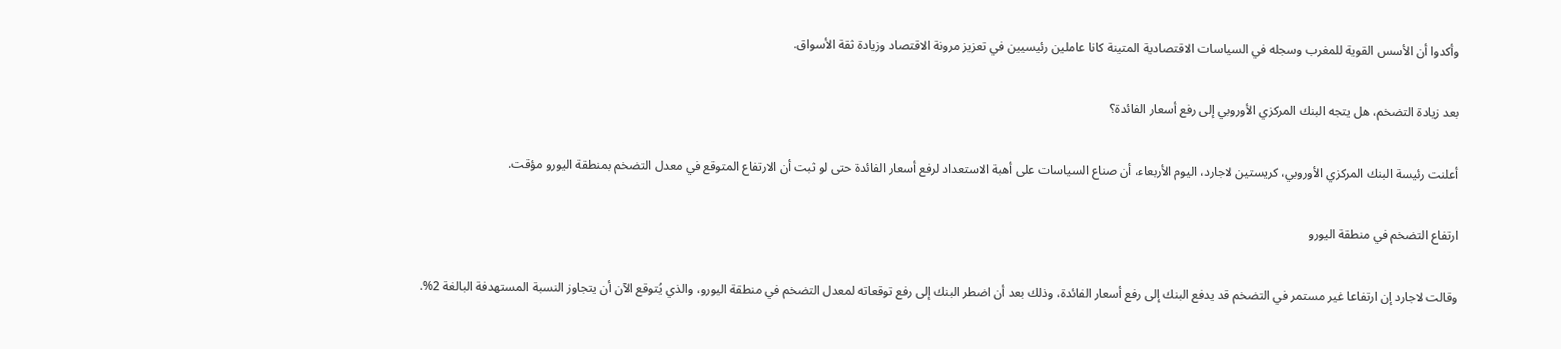وأكدوا أن الأسس القوية للمغرب وسجله في السياسات الاقتصادية المتينة كانا عاملين رئيسيين في تعزيز مرونة الاقتصاد وزيادة ثقة الأسواق.

بعد زيادة التضخم، هل يتجه البنك المركزي الأوروبي إلى رفع أسعار الفائدة؟

أعلنت رئيسة البنك المركزي الأوروبي، كريستين لاجارد، اليوم الأربعاء، أن صناع السياسات على أهبة الاستعداد لرفع أسعار الفائدة حتى لو ثبت أن الارتفاع المتوقع في معدل التضخم بمنطقة اليورو مؤقت.

ارتفاع التضخم في منطقة اليورو

وقالت لاجارد إن ارتفاعا غير مستمر في التضخم قد يدفع البنك إلى رفع أسعار الفائدة، وذلك بعد أن اضطر البنك إلى رفع توقعاته لمعدل التضخم في منطقة اليورو، والذي يُتوقع الآن أن يتجاوز النسبة المستهدفة البالغة 2%.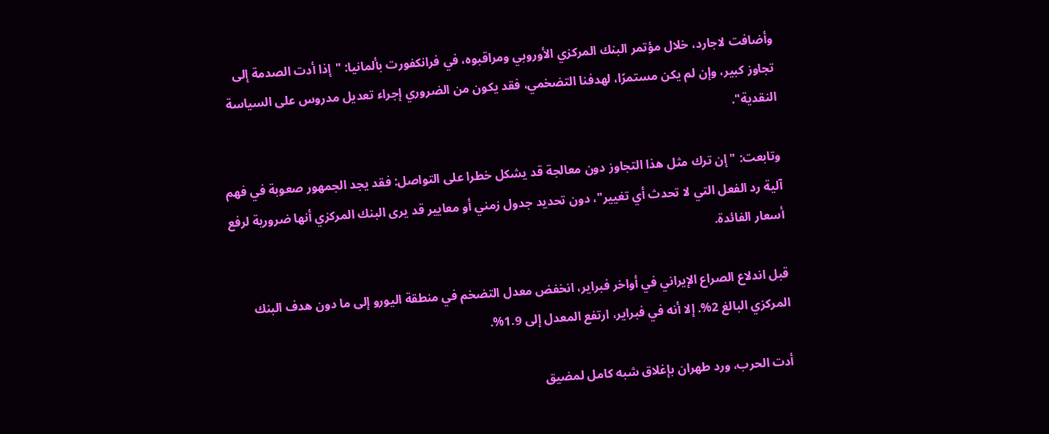وأضافت لاجارد، خلال مؤتمر البنك المركزي الأوروبي ومراقبوه، في فرانكفورت بألمانيا: "إذا أدت الصدمة إلى تجاوز كبير، وإن لم يكن مستمرًا، لهدفنا التضخمي، فقد يكون من الضروري إجراء تعديل مدروس على السياسة النقدية".

وتابعت: "إن ترك مثل هذا التجاوز دون معالجة قد يشكل خطرا على التواصل: فقد يجد الجمهور صعوبة في فهم آلية رد الفعل التي لا تحدث أي تغيير"، دون تحديد جدول زمني أو معايير قد يرى البنك المركزي أنها ضرورية لرفع أسعار الفائدة.

قبل اندلاع الصراع الإيراني في أواخر فبراير، انخفض معدل التضخم في منطقة اليورو إلى ما دون هدف البنك المركزي البالغ 2%. إلا أنه في فبراير، ارتفع المعدل إلى 1.9%.

أدت الحرب، ورد طهران بإغلاق شبه كامل لمضيق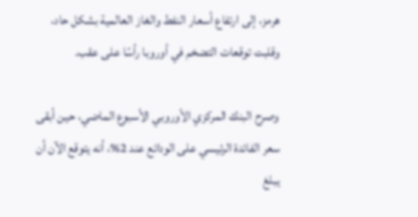هرمز، إلى ارتفاع أسعار النفط والغاز العالمية بشكل حاد، وقلبت توقعات التضخم في أوروبا رأسًا على عقب.

وصرح البنك المركزي الأوروبي الأسبوع الماضي، حين أبقى سعر الفائدة الرئيسي على الودائع عند 2%، أنه يتوقع الآن أن يبلغ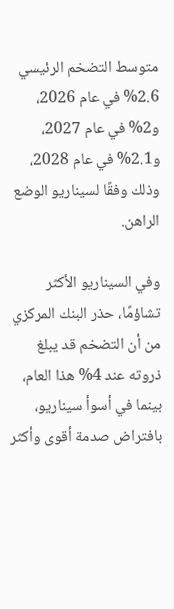متوسط التضخم الرئيسي 2.6% في عام 2026، و2% في عام 2027، و2.1% في عام 2028، وذلك وفقًا لسيناريو الوضع الراهن.

وفي السيناريو الأكثر تشاؤمًا، حذر البنك المركزي من أن التضخم قد يبلغ ذروته عند 4% هذا العام، بينما في أسوأ سيناريو، بافتراض صدمة أقوى وأكثر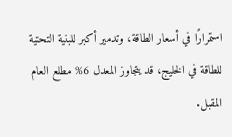استمرارًا في أسعار الطاقة، وتدمير أكبر للبنية التحتية للطاقة في الخليج، قد يتجاوز المعدل 6% مطلع العام المقبل.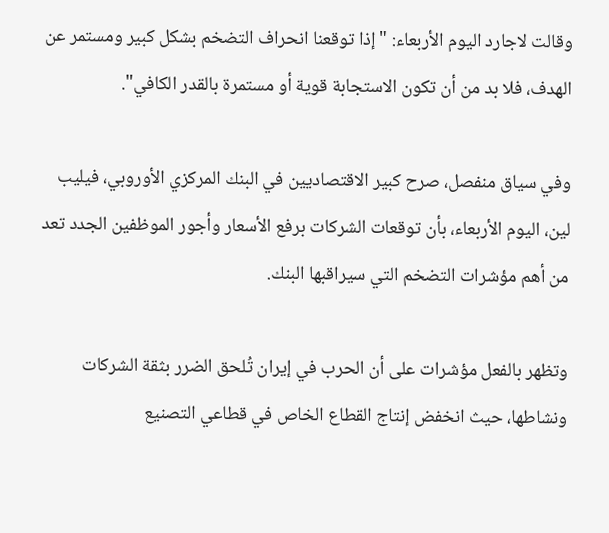وقالت لاجارد اليوم الأربعاء: "إذا توقعنا انحراف التضخم بشكل كبير ومستمر عن الهدف، فلا بد من أن تكون الاستجابة قوية أو مستمرة بالقدر الكافي".

وفي سياق منفصل، صرح كبير الاقتصاديين في البنك المركزي الأوروبي، فيليب لين، اليوم الأربعاء، بأن توقعات الشركات برفع الأسعار وأجور الموظفين الجدد تعد من أهم مؤشرات التضخم التي سيراقبها البنك.

وتظهر بالفعل مؤشرات على أن الحرب في إيران تُلحق الضرر بثقة الشركات ونشاطها، حيث انخفض إنتاج القطاع الخاص في قطاعي التصنيع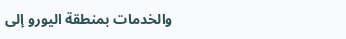والخدمات بمنطقة اليورو إلى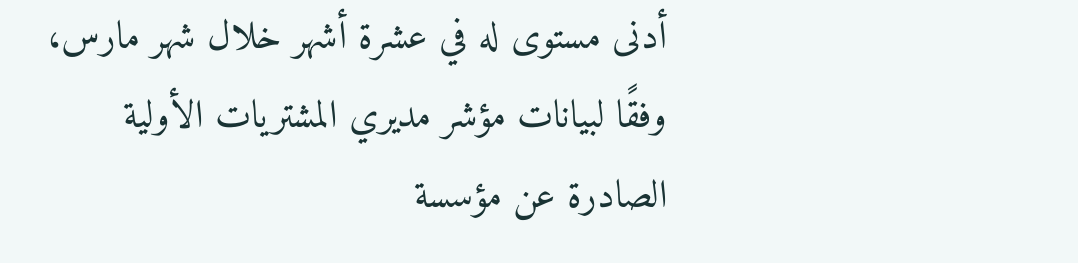أدنى مستوى له في عشرة أشهر خلال شهر مارس، وفقًا لبيانات مؤشر مديري المشتريات الأولية الصادرة عن مؤسسة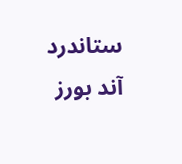ستاندرد آند بورز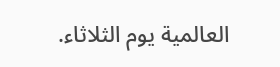العالمية يوم الثلاثاء.